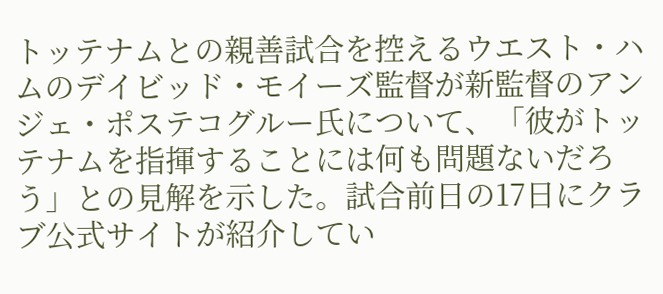トッテナムとの親善試合を控えるウエスト・ハムのデイビッド・モイーズ監督が新監督のアンジェ・ポステコグルー氏について、「彼がトッテナムを指揮することには何も問題ないだろう」との見解を示した。試合前日の17日にクラブ公式サイトが紹介してい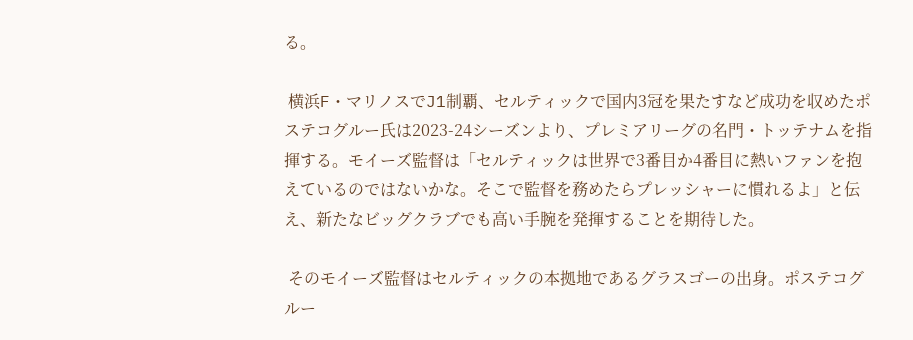る。

 横浜F・マリノスでJ1制覇、セルティックで国内3冠を果たすなど成功を収めたポステコグルー氏は2023-24シーズンより、プレミアリーグの名門・トッテナムを指揮する。モイーズ監督は「セルティックは世界で3番目か4番目に熱いファンを抱えているのではないかな。そこで監督を務めたらプレッシャーに慣れるよ」と伝え、新たなビッグクラブでも高い手腕を発揮することを期待した。

 そのモイーズ監督はセルティックの本拠地であるグラスゴーの出身。ポステコグルー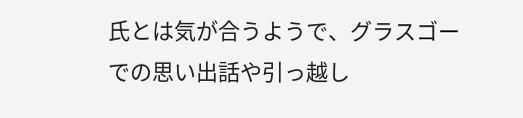氏とは気が合うようで、グラスゴーでの思い出話や引っ越し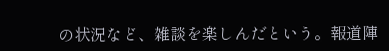の状況など、雑談を楽しんだという。報道陣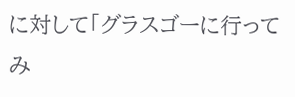に対して「グラスゴーに行ってみ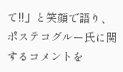て!!」と笑顔で語り、ポステコグルー氏に関するコメントを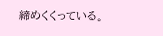締めくくっている。